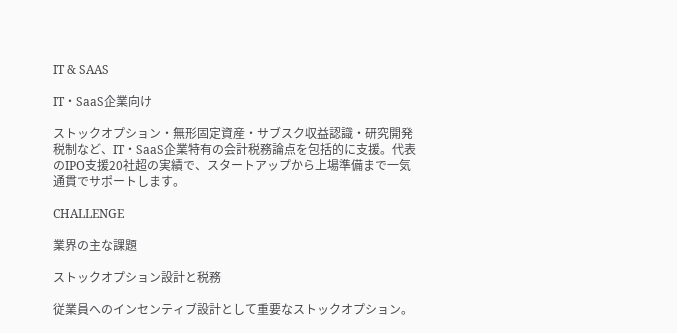IT & SAAS

IT・SaaS企業向け

ストックオプション・無形固定資産・サブスク収益認識・研究開発税制など、IT・SaaS企業特有の会計税務論点を包括的に支援。代表のIPO支援20社超の実績で、スタートアップから上場準備まで一気通貫でサポートします。

CHALLENGE

業界の主な課題

ストックオプション設計と税務

従業員へのインセンティブ設計として重要なストックオプション。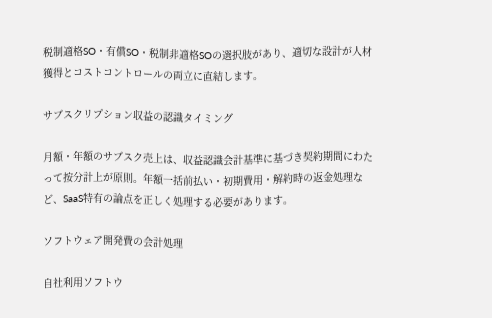税制適格SO・有償SO・税制非適格SOの選択肢があり、適切な設計が人材獲得とコストコントロールの両立に直結します。

サブスクリプション収益の認識タイミング

月額・年額のサブスク売上は、収益認識会計基準に基づき契約期間にわたって按分計上が原則。年額一括前払い・初期費用・解約時の返金処理など、SaaS特有の論点を正しく処理する必要があります。

ソフトウェア開発費の会計処理

自社利用ソフトウ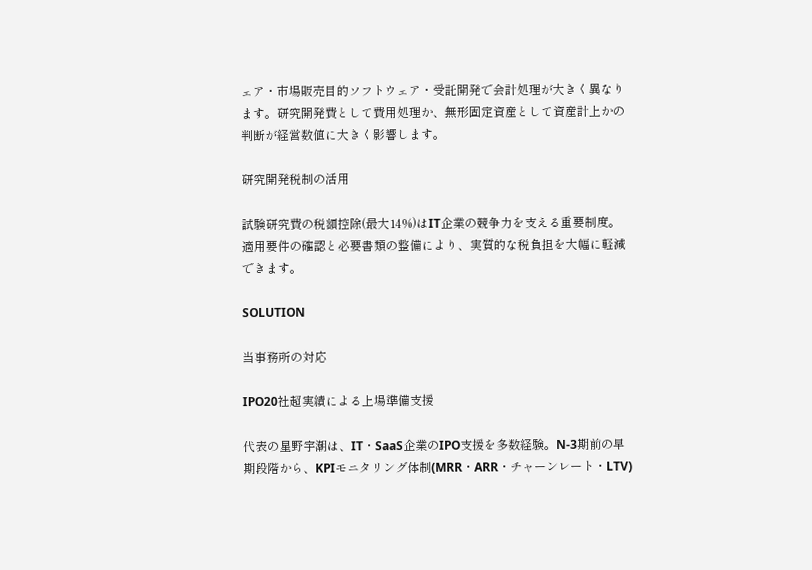ェア・市場販売目的ソフトウェア・受託開発で会計処理が大きく異なります。研究開発費として費用処理か、無形固定資産として資産計上かの判断が経営数値に大きく影響します。

研究開発税制の活用

試験研究費の税額控除(最大14%)はIT企業の競争力を支える重要制度。適用要件の確認と必要書類の整備により、実質的な税負担を大幅に軽減できます。

SOLUTION

当事務所の対応

IPO20社超実績による上場準備支援

代表の星野宇潮は、IT・SaaS企業のIPO支援を多数経験。N-3期前の早期段階から、KPIモニタリング体制(MRR・ARR・チャーンレート・LTV)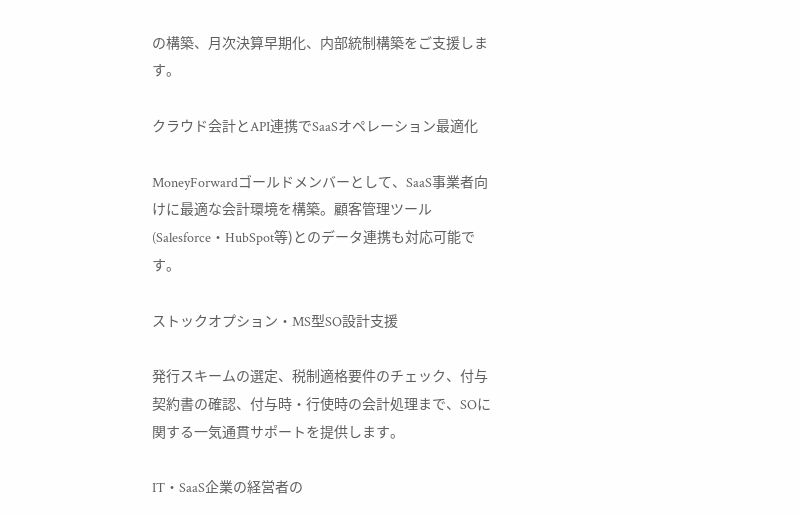の構築、月次決算早期化、内部統制構築をご支援します。

クラウド会計とAPI連携でSaaSオペレーション最適化

MoneyForwardゴールドメンバーとして、SaaS事業者向けに最適な会計環境を構築。顧客管理ツール(Salesforce・HubSpot等)とのデータ連携も対応可能です。

ストックオプション・MS型SO設計支援

発行スキームの選定、税制適格要件のチェック、付与契約書の確認、付与時・行使時の会計処理まで、SOに関する一気通貫サポートを提供します。

IT・SaaS企業の経営者の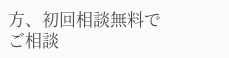方、初回相談無料でご相談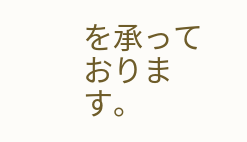を承っております。